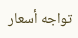تواجه أسعار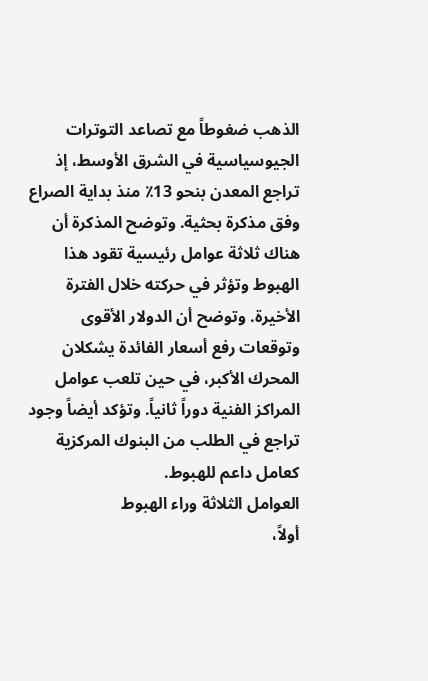الذهب ضغوطاً مع تصاعد التوترات الجيوسياسية في الشرق الأوسط، إذ تراجع المعدن بنحو 13٪ منذ بداية الصراع وفق مذكرة بحثية. وتوضح المذكرة أن هناك ثلاثة عوامل رئيسية تقود هذا الهبوط وتؤثر في حركته خلال الفترة الأخيرة. وتوضح أن الدولار الأقوى وتوقعات رفع أسعار الفائدة يشكلان المحرك الأكبر، في حين تلعب عوامل المراكز الفنية دوراً ثانياً. وتؤكد أيضاً وجود تراجع في الطلب من البنوك المركزية كعامل داعم للهبوط.
العوامل الثلاثة وراء الهبوط
أولاً،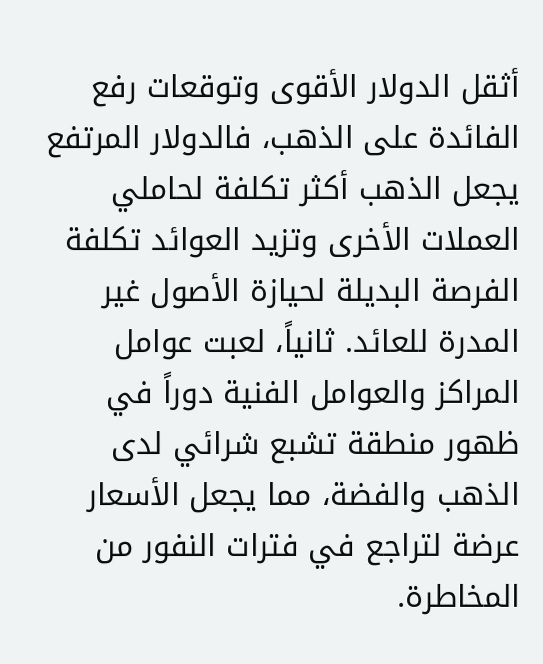أثقل الدولار الأقوى وتوقعات رفع الفائدة على الذهب، فالدولار المرتفع يجعل الذهب أكثر تكلفة لحاملي العملات الأخرى وتزيد العوائد تكلفة الفرصة البديلة لحيازة الأصول غير المدرة للعائد. ثانياً، لعبت عوامل المراكز والعوامل الفنية دوراً في ظهور منطقة تشبع شرائي لدى الذهب والفضة، مما يجعل الأسعار عرضة لتراجع في فترات النفور من المخاطرة.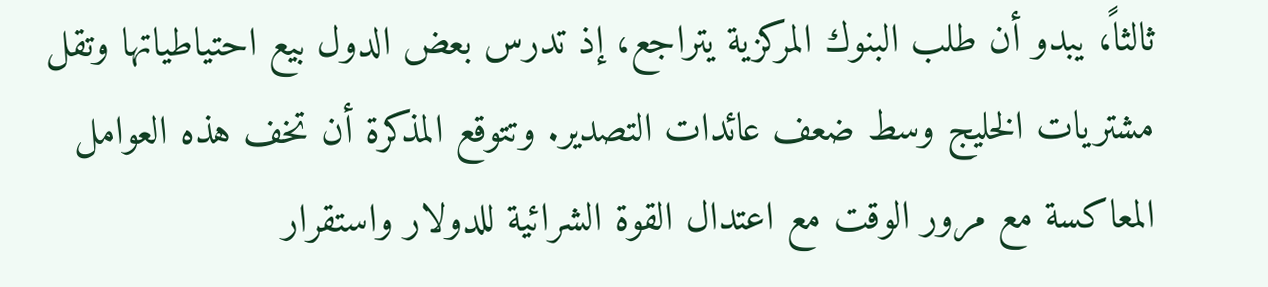ثالثاً، يبدو أن طلب البنوك المركزية يتراجع، إذ تدرس بعض الدول بيع احتياطياتها وتقل مشتريات الخليج وسط ضعف عائدات التصدير. وتتوقع المذكرة أن تخف هذه العوامل المعاكسة مع مرور الوقت مع اعتدال القوة الشرائية للدولار واستقرار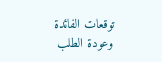توقعات الفائدة وعودة الطلب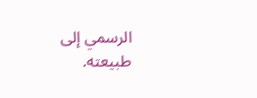الرسمي إلى طبيعته.